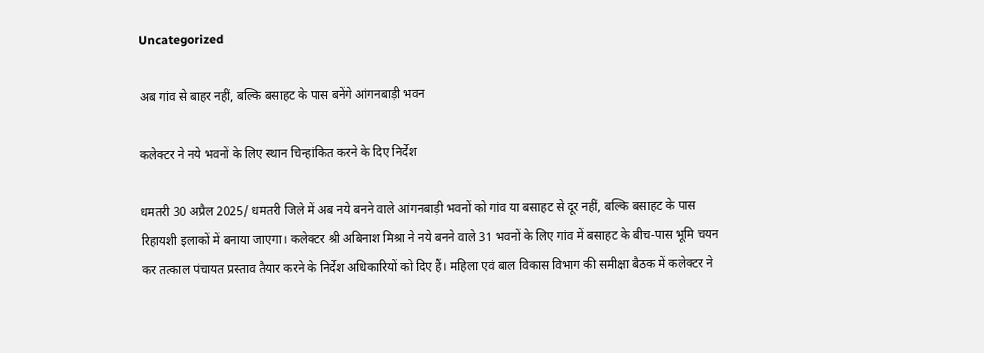Uncategorized

अब गांव से बाहर नहीं, बल्कि बसाहट के पास बनेंगे आंगनबाड़ी भवन

कलेक्टर ने नये भवनों के लिए स्थान चिन्हांकित करने के दिए निर्देश

धमतरी 30 अप्रैल 2025/ धमतरी जिले में अब नये बनने वाले आंगनबाड़ी भवनों को गांव या बसाहट से दूर नहीं, बल्कि बसाहट के पास रिहायशी इलाकों में बनाया जाएगा। कलेक्टर श्री अबिनाश मिश्रा ने नये बनने वाले 31 भवनों के लिए गांव में बसाहट के बीच-पास भूमि चयन कर तत्काल पंचायत प्रस्ताव तैयार करने के निर्देश अधिकारियों को दिए हैं। महिला एवं बाल विकास विभाग की समीक्षा बैठक में कलेक्टर ने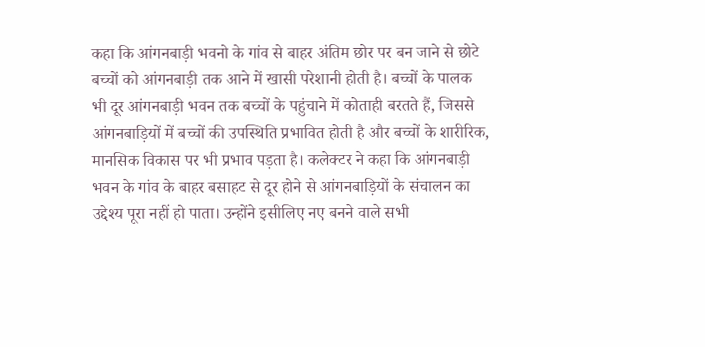कहा कि आंगनबाड़ी भवनो के गांव से बाहर अंतिम छोर पर बन जाने से छोटे बच्चों को आंगनबाड़ी तक आने में खासी परेशानी होती है। बच्चों के पालक भी दूर आंगनबाड़ी भवन तक बच्चों के पहुंचाने में कोताही बरतते हैं, जिससे आंगनबाड़ियों में बच्चों की उपस्थिति प्रभावित होती है और बच्चों के शारीरिक, मानसिक विकास पर भी प्रभाव पड़ता है। कलेक्टर ने कहा कि आंगनबाड़ी भवन के गांव के बाहर बसाहट से दूर होने से आंगनबाड़ियों के संचालन का उद्देश्य पूरा नहीं हो पाता। उन्होंने इसीलिए नए बनने वाले सभी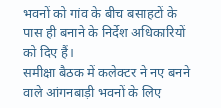भवनों को गांव के बीच बसाहटों के पास ही बनाने के निर्देश अधिकारियों को दिए हैं।
समीक्षा बैठक में कलेक्टर ने नए बनने वाले आंगनबाड़ी भवनों के लिए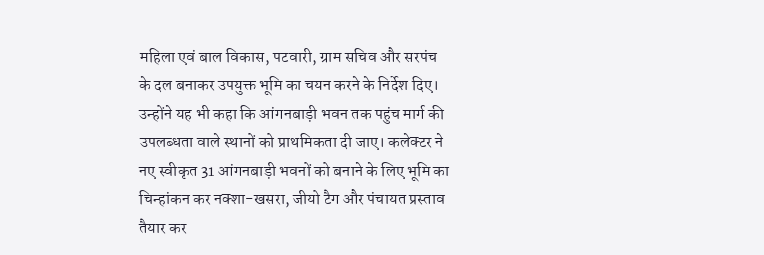महिला एवं बाल विकास, पटवारी, ग्राम सचिव और सरपंच के दल बनाकर उपयुक्त भूमि का चयन करने के निर्देश दिए। उन्होंने यह भी कहा कि आंगनबाड़ी भवन तक पहुंच मार्ग की उपलब्धता वाले स्थानों को प्राथमिकता दी जाए। कलेक्टर ने नए स्वीकृत 31 आंगनबाड़ी भवनों को बनाने के लिए भूमि का चिन्हांकन कर नक्शा-खसरा, जीयो टैग और पंचायत प्रस्ताव तैयार कर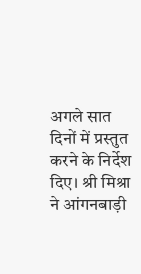अगले सात दिनों में प्रस्तुत करने के निर्देश दिए। श्री मिश्रा ने आंगनबाड़ी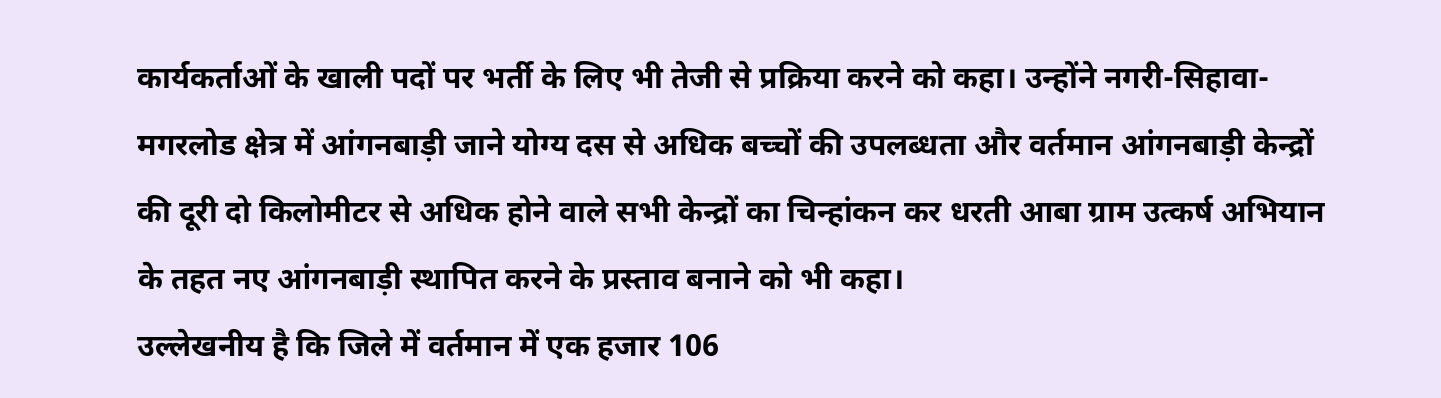कार्यकर्ताओं के खाली पदों पर भर्ती के लिए भी तेजी से प्रक्रिया करने को कहा। उन्होंने नगरी-सिहावा- मगरलोड क्षेत्र में आंगनबाड़ी जाने योग्य दस से अधिक बच्चों की उपलब्धता और वर्तमान आंगनबाड़ी केन्द्रों की दूरी दो किलोमीटर से अधिक होने वाले सभी केन्द्रों का चिन्हांकन कर धरती आबा ग्राम उत्कर्ष अभियान के तहत नए आंगनबाड़ी स्थापित करने के प्रस्ताव बनाने को भी कहा।
उल्लेखनीय है कि जिले में वर्तमान में एक हजार 106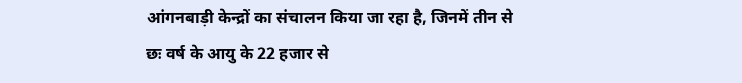आंगनबाड़ी केन्द्रों का संचालन किया जा रहा है, जिनमें तीन से छः वर्ष के आयु के 22 हजार से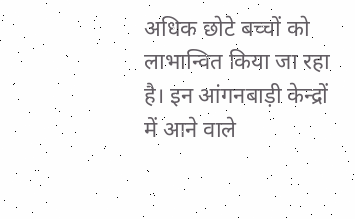अधिक छोटे बच्चों को लाभान्वित किया जा रहा है। इन आंगनबाड़ी केन्द्रों में आने वाले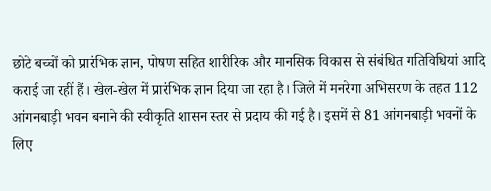छोटे बच्चों को प्रारंभिक ज्ञान, पोषण सहित शारीरिक और मानसिक विकास से संबंधित गतिविधियां आदि कराई जा रहीं हैं। खेल-खेल में प्रारंभिक ज्ञान दिया जा रहा है। जिले में मनरेगा अभिसरण के तहत 112 आंगनबाड़ी भवन बनाने की स्वीकृति शासन स्तर से प्रदाय की गई है। इसमें से 81 आंगनबाड़ी भवनों के लिए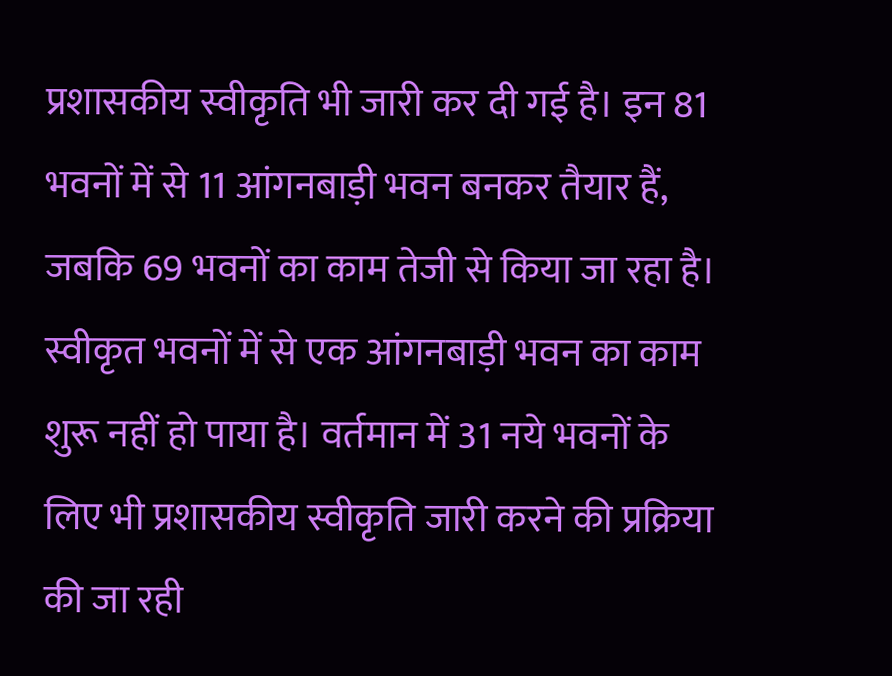प्रशासकीय स्वीकृति भी जारी कर दी गई है। इन 81 भवनों में से 11 आंगनबाड़ी भवन बनकर तैयार हैं, जबकि 69 भवनों का काम तेजी से किया जा रहा है। स्वीकृत भवनों में से एक आंगनबाड़ी भवन का काम शुरू नहीं हो पाया है। वर्तमान में 31 नये भवनों के लिए भी प्रशासकीय स्वीकृति जारी करने की प्रक्रिया की जा रही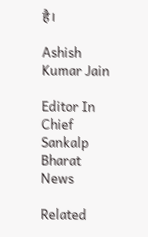है।

Ashish Kumar Jain

Editor In Chief Sankalp Bharat News

Related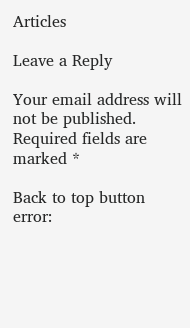Articles

Leave a Reply

Your email address will not be published. Required fields are marked *

Back to top button
error: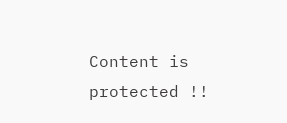Content is protected !!